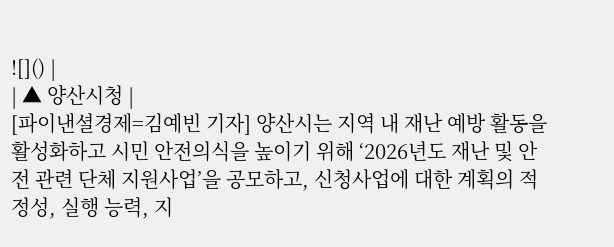![]() |
| ▲ 양산시청 |
[파이낸셜경제=김예빈 기자] 양산시는 지역 내 재난 예방 활동을 활성화하고 시민 안전의식을 높이기 위해 ‘2026년도 재난 및 안전 관련 단체 지원사업’을 공모하고, 신청사업에 대한 계획의 적정성, 실행 능력, 지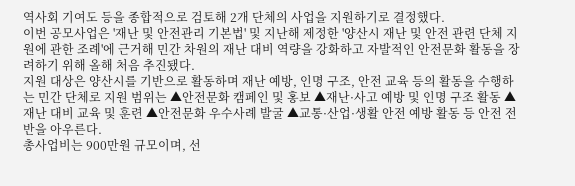역사회 기여도 등을 종합적으로 검토해 2개 단체의 사업을 지원하기로 결정했다.
이번 공모사업은 '재난 및 안전관리 기본법' 및 지난해 제정한 '양산시 재난 및 안전 관련 단체 지원에 관한 조례'에 근거해 민간 차원의 재난 대비 역량을 강화하고 자발적인 안전문화 활동을 장려하기 위해 올해 처음 추진됐다.
지원 대상은 양산시를 기반으로 활동하며 재난 예방, 인명 구조, 안전 교육 등의 활동을 수행하는 민간 단체로 지원 범위는 ▲안전문화 캠페인 및 홍보 ▲재난·사고 예방 및 인명 구조 활동 ▲재난 대비 교육 및 훈련 ▲안전문화 우수사례 발굴 ▲교통·산업·생활 안전 예방 활동 등 안전 전반을 아우른다.
총사업비는 900만원 규모이며, 선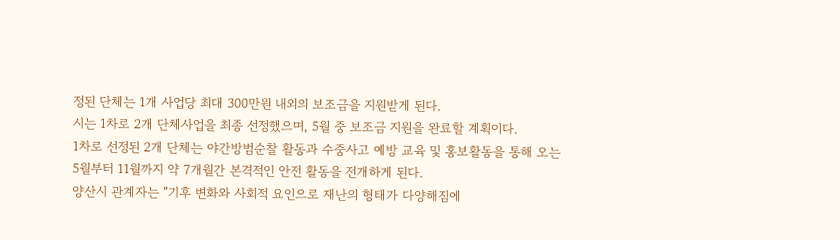정된 단체는 1개 사업당 최대 300만원 내외의 보조금을 지원받게 된다.
시는 1차로 2개 단체사업을 최종 선정했으며, 5월 중 보조금 지원을 완료할 계획이다.
1차로 선정된 2개 단체는 야간방범순찰 활동과 수중사고 예방 교육 및 홍보활동을 통해 오는 5월부터 11월까지 약 7개월간 본격적인 안전 활동을 전개하게 된다.
양산시 관계자는 “기후 변화와 사회적 요인으로 재난의 형태가 다양해짐에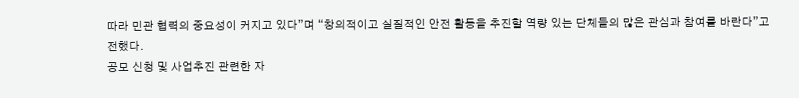따라 민관 협력의 중요성이 커지고 있다”며 “창의적이고 실질적인 안전 활동을 추진할 역량 있는 단체들의 많은 관심과 참여를 바란다”고 전했다.
공모 신청 및 사업추진 관련한 자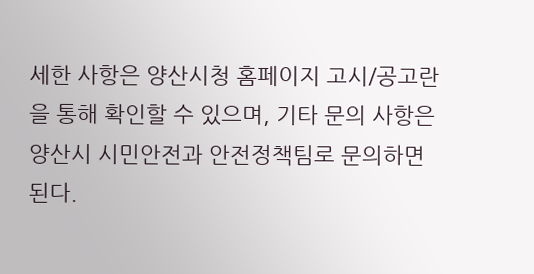세한 사항은 양산시청 홈페이지 고시/공고란을 통해 확인할 수 있으며, 기타 문의 사항은 양산시 시민안전과 안전정책팀로 문의하면 된다.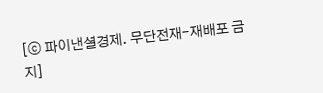[ⓒ 파이낸셜경제. 무단전재-재배포 금지]